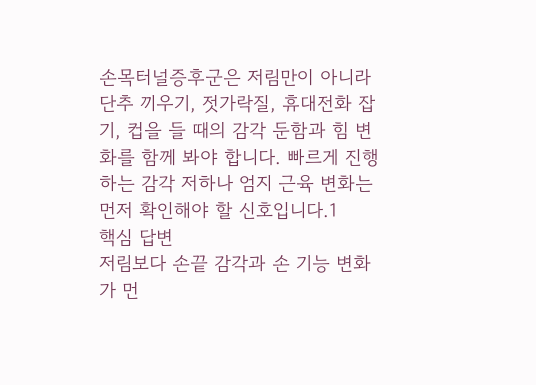손목터널증후군은 저림만이 아니라 단추 끼우기, 젓가락질, 휴대전화 잡기, 컵을 들 때의 감각 둔함과 힘 변화를 함께 봐야 합니다. 빠르게 진행하는 감각 저하나 엄지 근육 변화는 먼저 확인해야 할 신호입니다.1
핵심 답변
저림보다 손끝 감각과 손 기능 변화가 먼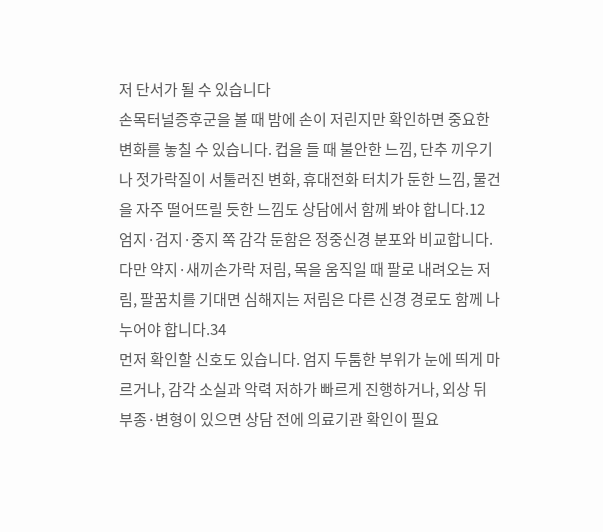저 단서가 될 수 있습니다
손목터널증후군을 볼 때 밤에 손이 저린지만 확인하면 중요한 변화를 놓칠 수 있습니다. 컵을 들 때 불안한 느낌, 단추 끼우기나 젓가락질이 서툴러진 변화, 휴대전화 터치가 둔한 느낌, 물건을 자주 떨어뜨릴 듯한 느낌도 상담에서 함께 봐야 합니다.12
엄지·검지·중지 쪽 감각 둔함은 정중신경 분포와 비교합니다. 다만 약지·새끼손가락 저림, 목을 움직일 때 팔로 내려오는 저림, 팔꿈치를 기대면 심해지는 저림은 다른 신경 경로도 함께 나누어야 합니다.34
먼저 확인할 신호도 있습니다. 엄지 두툼한 부위가 눈에 띄게 마르거나, 감각 소실과 악력 저하가 빠르게 진행하거나, 외상 뒤 부종·변형이 있으면 상담 전에 의료기관 확인이 필요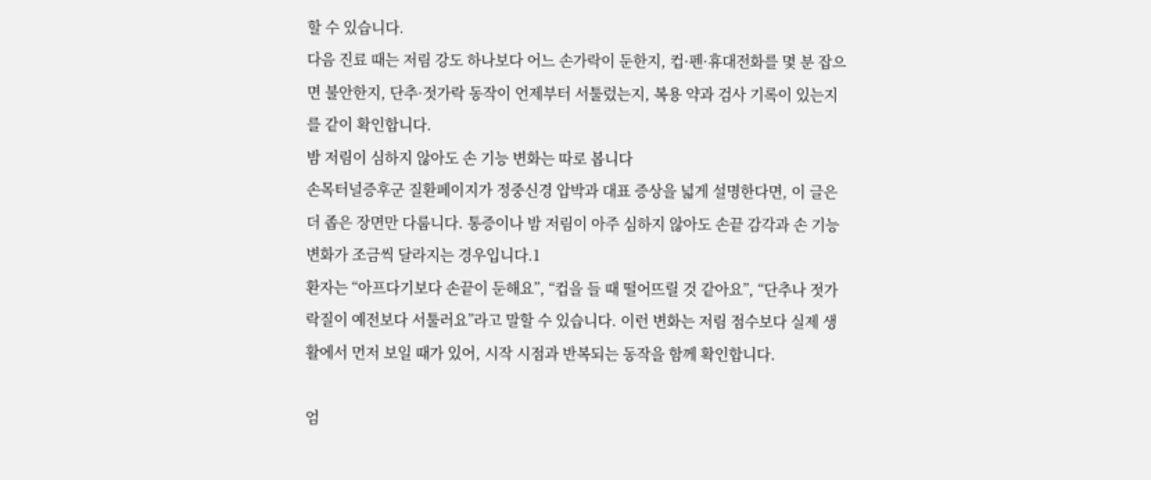할 수 있습니다.
다음 진료 때는 저림 강도 하나보다 어느 손가락이 둔한지, 컵·펜·휴대전화를 몇 분 잡으면 불안한지, 단추·젓가락 동작이 언제부터 서툴렀는지, 복용 약과 검사 기록이 있는지를 같이 확인합니다.
밤 저림이 심하지 않아도 손 기능 변화는 따로 봅니다
손목터널증후군 질환페이지가 정중신경 압박과 대표 증상을 넓게 설명한다면, 이 글은 더 좁은 장면만 다룹니다. 통증이나 밤 저림이 아주 심하지 않아도 손끝 감각과 손 기능 변화가 조금씩 달라지는 경우입니다.1
환자는 “아프다기보다 손끝이 둔해요”, “컵을 들 때 떨어뜨릴 것 같아요”, “단추나 젓가락질이 예전보다 서툴러요”라고 말할 수 있습니다. 이런 변화는 저림 점수보다 실제 생활에서 먼저 보일 때가 있어, 시작 시점과 반복되는 동작을 함께 확인합니다.

엄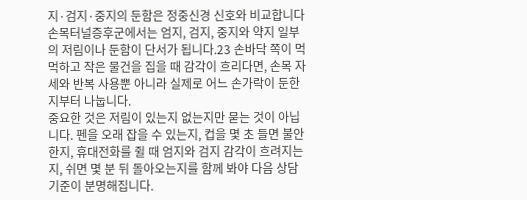지·검지·중지의 둔함은 정중신경 신호와 비교합니다
손목터널증후군에서는 엄지, 검지, 중지와 약지 일부의 저림이나 둔함이 단서가 됩니다.23 손바닥 쪽이 먹먹하고 작은 물건을 집을 때 감각이 흐리다면, 손목 자세와 반복 사용뿐 아니라 실제로 어느 손가락이 둔한지부터 나눕니다.
중요한 것은 저림이 있는지 없는지만 묻는 것이 아닙니다. 펜을 오래 잡을 수 있는지, 컵을 몇 초 들면 불안한지, 휴대전화를 쥘 때 엄지와 검지 감각이 흐려지는지, 쉬면 몇 분 뒤 돌아오는지를 함께 봐야 다음 상담 기준이 분명해집니다.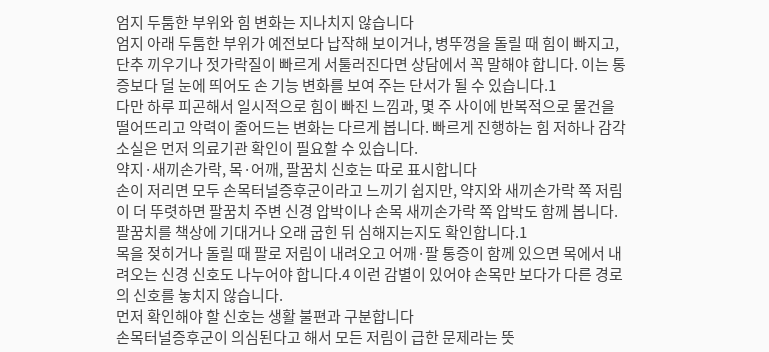엄지 두툼한 부위와 힘 변화는 지나치지 않습니다
엄지 아래 두툼한 부위가 예전보다 납작해 보이거나, 병뚜껑을 돌릴 때 힘이 빠지고, 단추 끼우기나 젓가락질이 빠르게 서툴러진다면 상담에서 꼭 말해야 합니다. 이는 통증보다 덜 눈에 띄어도 손 기능 변화를 보여 주는 단서가 될 수 있습니다.1
다만 하루 피곤해서 일시적으로 힘이 빠진 느낌과, 몇 주 사이에 반복적으로 물건을 떨어뜨리고 악력이 줄어드는 변화는 다르게 봅니다. 빠르게 진행하는 힘 저하나 감각 소실은 먼저 의료기관 확인이 필요할 수 있습니다.
약지·새끼손가락, 목·어깨, 팔꿈치 신호는 따로 표시합니다
손이 저리면 모두 손목터널증후군이라고 느끼기 쉽지만, 약지와 새끼손가락 쪽 저림이 더 뚜렷하면 팔꿈치 주변 신경 압박이나 손목 새끼손가락 쪽 압박도 함께 봅니다. 팔꿈치를 책상에 기대거나 오래 굽힌 뒤 심해지는지도 확인합니다.1
목을 젖히거나 돌릴 때 팔로 저림이 내려오고 어깨·팔 통증이 함께 있으면 목에서 내려오는 신경 신호도 나누어야 합니다.4 이런 감별이 있어야 손목만 보다가 다른 경로의 신호를 놓치지 않습니다.
먼저 확인해야 할 신호는 생활 불편과 구분합니다
손목터널증후군이 의심된다고 해서 모든 저림이 급한 문제라는 뜻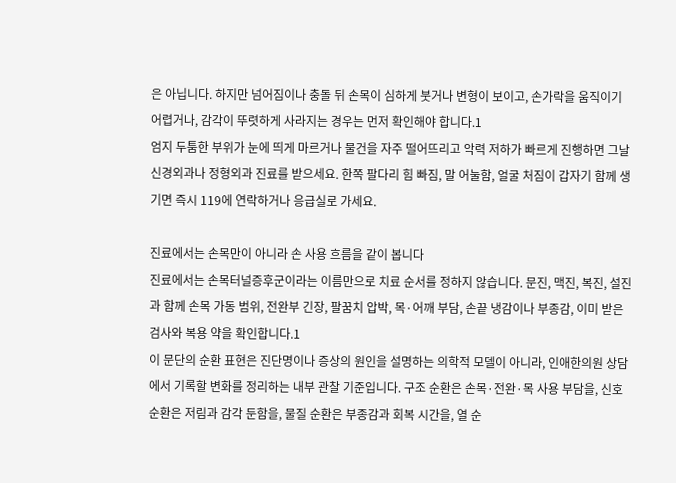은 아닙니다. 하지만 넘어짐이나 충돌 뒤 손목이 심하게 붓거나 변형이 보이고, 손가락을 움직이기 어렵거나, 감각이 뚜렷하게 사라지는 경우는 먼저 확인해야 합니다.1
엄지 두툼한 부위가 눈에 띄게 마르거나 물건을 자주 떨어뜨리고 악력 저하가 빠르게 진행하면 그날 신경외과나 정형외과 진료를 받으세요. 한쪽 팔다리 힘 빠짐, 말 어눌함, 얼굴 처짐이 갑자기 함께 생기면 즉시 119에 연락하거나 응급실로 가세요.

진료에서는 손목만이 아니라 손 사용 흐름을 같이 봅니다
진료에서는 손목터널증후군이라는 이름만으로 치료 순서를 정하지 않습니다. 문진, 맥진, 복진, 설진과 함께 손목 가동 범위, 전완부 긴장, 팔꿈치 압박, 목·어깨 부담, 손끝 냉감이나 부종감, 이미 받은 검사와 복용 약을 확인합니다.1
이 문단의 순환 표현은 진단명이나 증상의 원인을 설명하는 의학적 모델이 아니라, 인애한의원 상담에서 기록할 변화를 정리하는 내부 관찰 기준입니다. 구조 순환은 손목·전완·목 사용 부담을, 신호 순환은 저림과 감각 둔함을, 물질 순환은 부종감과 회복 시간을, 열 순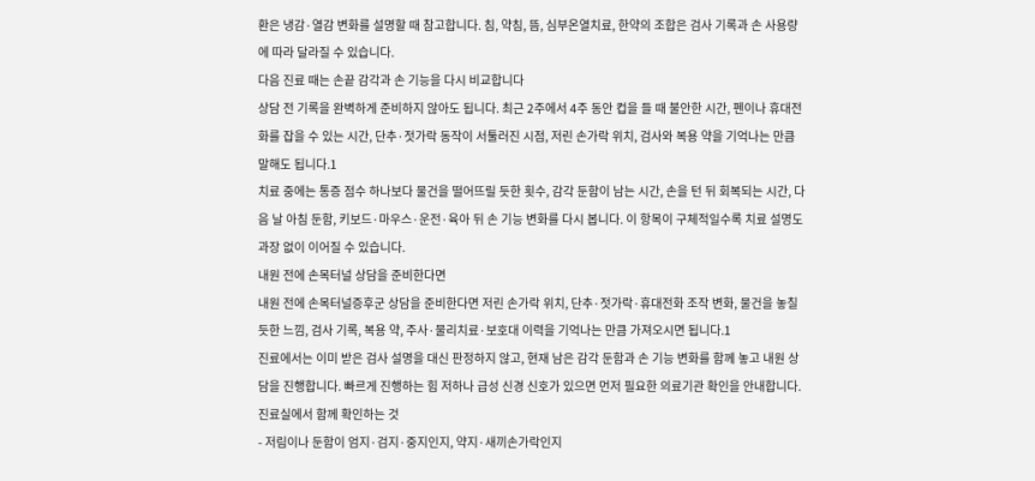환은 냉감·열감 변화를 설명할 때 참고합니다. 침, 약침, 뜸, 심부온열치료, 한약의 조합은 검사 기록과 손 사용량에 따라 달라질 수 있습니다.
다음 진료 때는 손끝 감각과 손 기능을 다시 비교합니다
상담 전 기록을 완벽하게 준비하지 않아도 됩니다. 최근 2주에서 4주 동안 컵을 들 때 불안한 시간, 펜이나 휴대전화를 잡을 수 있는 시간, 단추·젓가락 동작이 서툴러진 시점, 저린 손가락 위치, 검사와 복용 약을 기억나는 만큼 말해도 됩니다.1
치료 중에는 통증 점수 하나보다 물건을 떨어뜨릴 듯한 횟수, 감각 둔함이 남는 시간, 손을 턴 뒤 회복되는 시간, 다음 날 아침 둔함, 키보드·마우스·운전·육아 뒤 손 기능 변화를 다시 봅니다. 이 항목이 구체적일수록 치료 설명도 과장 없이 이어질 수 있습니다.
내원 전에 손목터널 상담을 준비한다면
내원 전에 손목터널증후군 상담을 준비한다면 저린 손가락 위치, 단추·젓가락·휴대전화 조작 변화, 물건을 놓칠 듯한 느낌, 검사 기록, 복용 약, 주사·물리치료·보호대 이력을 기억나는 만큼 가져오시면 됩니다.1
진료에서는 이미 받은 검사 설명을 대신 판정하지 않고, 현재 남은 감각 둔함과 손 기능 변화를 함께 놓고 내원 상담을 진행합니다. 빠르게 진행하는 힘 저하나 급성 신경 신호가 있으면 먼저 필요한 의료기관 확인을 안내합니다.
진료실에서 함께 확인하는 것
- 저림이나 둔함이 엄지·검지·중지인지, 약지·새끼손가락인지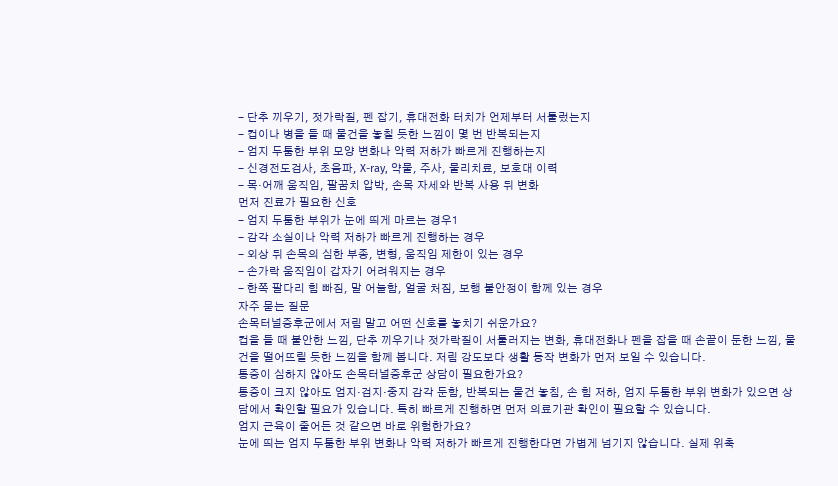- 단추 끼우기, 젓가락질, 펜 잡기, 휴대전화 터치가 언제부터 서툴렀는지
- 컵이나 병을 들 때 물건을 놓칠 듯한 느낌이 몇 번 반복되는지
- 엄지 두툼한 부위 모양 변화나 악력 저하가 빠르게 진행하는지
- 신경전도검사, 초음파, X-ray, 약물, 주사, 물리치료, 보호대 이력
- 목·어깨 움직임, 팔꿈치 압박, 손목 자세와 반복 사용 뒤 변화
먼저 진료가 필요한 신호
- 엄지 두툼한 부위가 눈에 띄게 마르는 경우1
- 감각 소실이나 악력 저하가 빠르게 진행하는 경우
- 외상 뒤 손목의 심한 부종, 변형, 움직임 제한이 있는 경우
- 손가락 움직임이 갑자기 어려워지는 경우
- 한쪽 팔다리 힘 빠짐, 말 어눌함, 얼굴 처짐, 보행 불안정이 함께 있는 경우
자주 묻는 질문
손목터널증후군에서 저림 말고 어떤 신호를 놓치기 쉬운가요?
컵을 들 때 불안한 느낌, 단추 끼우기나 젓가락질이 서툴러지는 변화, 휴대전화나 펜을 잡을 때 손끝이 둔한 느낌, 물건을 떨어뜨릴 듯한 느낌을 함께 봅니다. 저림 강도보다 생활 동작 변화가 먼저 보일 수 있습니다.
통증이 심하지 않아도 손목터널증후군 상담이 필요한가요?
통증이 크지 않아도 엄지·검지·중지 감각 둔함, 반복되는 물건 놓침, 손 힘 저하, 엄지 두툼한 부위 변화가 있으면 상담에서 확인할 필요가 있습니다. 특히 빠르게 진행하면 먼저 의료기관 확인이 필요할 수 있습니다.
엄지 근육이 줄어든 것 같으면 바로 위험한가요?
눈에 띄는 엄지 두툼한 부위 변화나 악력 저하가 빠르게 진행한다면 가볍게 넘기지 않습니다. 실제 위축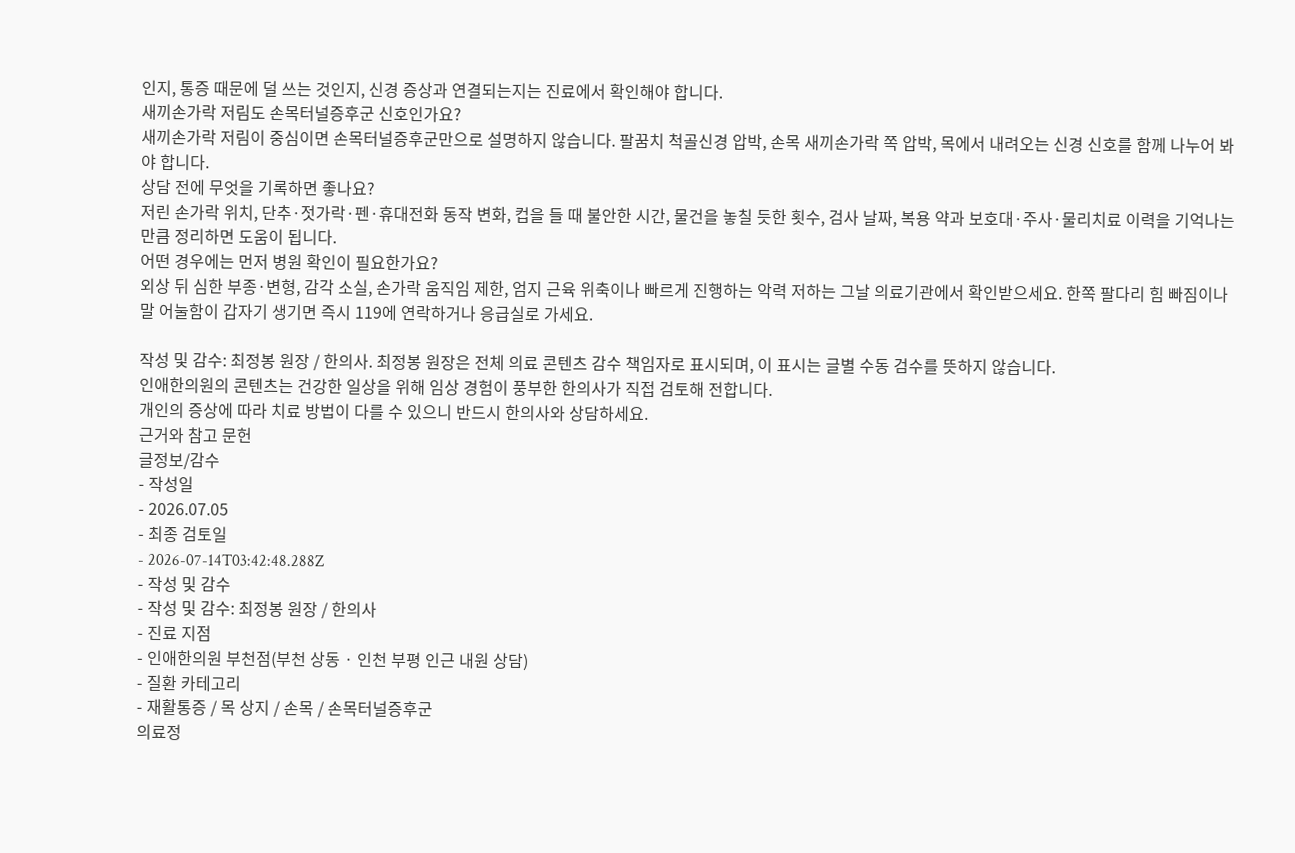인지, 통증 때문에 덜 쓰는 것인지, 신경 증상과 연결되는지는 진료에서 확인해야 합니다.
새끼손가락 저림도 손목터널증후군 신호인가요?
새끼손가락 저림이 중심이면 손목터널증후군만으로 설명하지 않습니다. 팔꿈치 척골신경 압박, 손목 새끼손가락 쪽 압박, 목에서 내려오는 신경 신호를 함께 나누어 봐야 합니다.
상담 전에 무엇을 기록하면 좋나요?
저린 손가락 위치, 단추·젓가락·펜·휴대전화 동작 변화, 컵을 들 때 불안한 시간, 물건을 놓칠 듯한 횟수, 검사 날짜, 복용 약과 보호대·주사·물리치료 이력을 기억나는 만큼 정리하면 도움이 됩니다.
어떤 경우에는 먼저 병원 확인이 필요한가요?
외상 뒤 심한 부종·변형, 감각 소실, 손가락 움직임 제한, 엄지 근육 위축이나 빠르게 진행하는 악력 저하는 그날 의료기관에서 확인받으세요. 한쪽 팔다리 힘 빠짐이나 말 어눌함이 갑자기 생기면 즉시 119에 연락하거나 응급실로 가세요.

작성 및 감수: 최정봉 원장 / 한의사. 최정봉 원장은 전체 의료 콘텐츠 감수 책임자로 표시되며, 이 표시는 글별 수동 검수를 뜻하지 않습니다.
인애한의원의 콘텐츠는 건강한 일상을 위해 임상 경험이 풍부한 한의사가 직접 검토해 전합니다.
개인의 증상에 따라 치료 방법이 다를 수 있으니 반드시 한의사와 상담하세요.
근거와 참고 문헌
글정보/감수
- 작성일
- 2026.07.05
- 최종 검토일
- 2026-07-14T03:42:48.288Z
- 작성 및 감수
- 작성 및 감수: 최정봉 원장 / 한의사
- 진료 지점
- 인애한의원 부천점(부천 상동 · 인천 부평 인근 내원 상담)
- 질환 카테고리
- 재활통증 / 목 상지 / 손목 / 손목터널증후군
의료정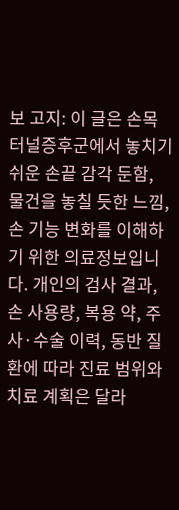보 고지: 이 글은 손목터널증후군에서 놓치기 쉬운 손끝 감각 둔함, 물건을 놓칠 듯한 느낌, 손 기능 변화를 이해하기 위한 의료정보입니다. 개인의 검사 결과, 손 사용량, 복용 약, 주사·수술 이력, 동반 질환에 따라 진료 범위와 치료 계획은 달라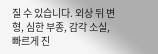질 수 있습니다. 외상 뒤 변형, 심한 부종, 감각 소실, 빠르게 진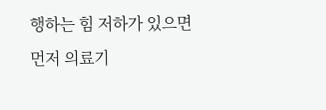행하는 힘 저하가 있으면 먼저 의료기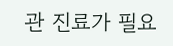관 진료가 필요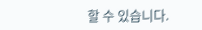할 수 있습니다.